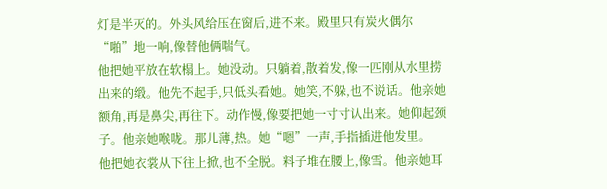灯是半灭的。外头风给压在窗后,进不来。殿里只有炭火偶尔“啪”地一响,像替他俩喘气。
他把她平放在软榻上。她没动。只躺着,散着发,像一匹刚从水里捞出来的缎。他先不起手,只低头看她。她笑,不躲,也不说话。他亲她额角,再是鼻尖,再往下。动作慢,像要把她一寸寸认出来。她仰起颈子。他亲她喉咙。那儿薄,热。她“嗯”一声,手指插进他发里。
他把她衣裳从下往上掀,也不全脱。料子堆在腰上,像雪。他亲她耳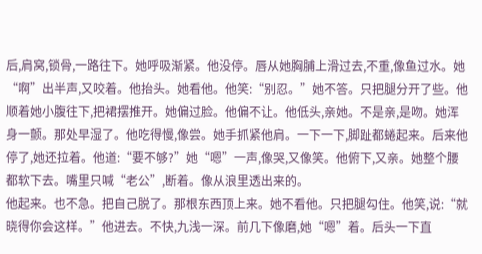后,肩窝,锁骨,一路往下。她呼吸渐紧。他没停。唇从她胸脯上滑过去,不重,像鱼过水。她“啊”出半声,又咬着。他抬头。她看他。他笑:“别忍。”她不答。只把腿分开了些。他顺着她小腹往下,把裙摆推开。她偏过脸。他偏不让。他低头,亲她。不是亲,是吻。她浑身一颤。那处早湿了。他吃得慢,像尝。她手抓紧他肩。一下一下,脚趾都蜷起来。后来他停了,她还拉着。他道:“要不够?”她“嗯”一声,像哭,又像笑。他俯下,又亲。她整个腰都软下去。嘴里只喊“老公”,断着。像从浪里透出来的。
他起来。也不急。把自己脱了。那根东西顶上来。她不看他。只把腿勾住。他笑,说:“就晓得你会这样。”他进去。不快,九浅一深。前几下像磨,她“嗯”着。后头一下直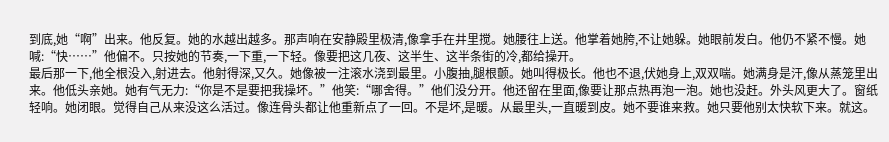到底,她“啊”出来。他反复。她的水越出越多。那声响在安静殿里极清,像拿手在井里搅。她腰往上送。他掌着她胯,不让她躲。她眼前发白。他仍不紧不慢。她喊:“快……”他偏不。只按她的节奏,一下重,一下轻。像要把这几夜、这半生、这半条街的冷,都给操开。
最后那一下,他全根没入,射进去。他射得深,又久。她像被一注滚水浇到最里。小腹抽,腿根颤。她叫得极长。他也不退,伏她身上,双双喘。她满身是汗,像从蒸笼里出来。他低头亲她。她有气无力:“你是不是要把我操坏。”他笑:“哪舍得。”他们没分开。他还留在里面,像要让那点热再泡一泡。她也没赶。外头风更大了。窗纸轻响。她闭眼。觉得自己从来没这么活过。像连骨头都让他重新点了一回。不是坏,是暖。从最里头,一直暖到皮。她不要谁来救。她只要他别太快软下来。就这。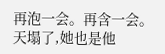再泡一会。再含一会。天塌了,她也是他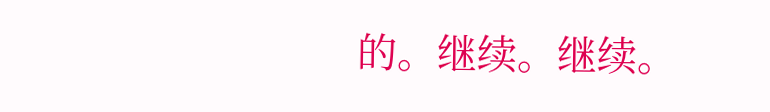的。继续。继续。